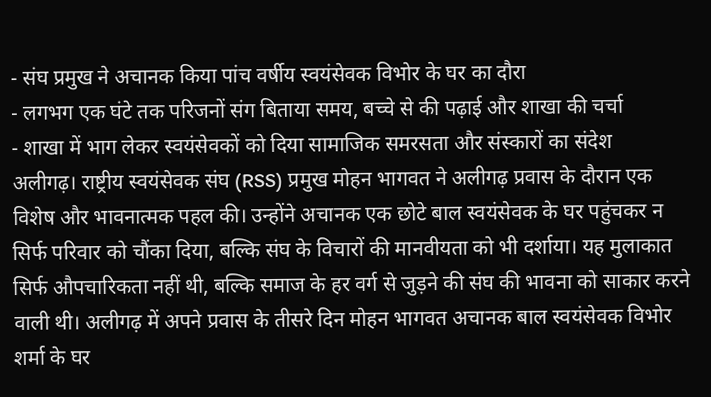- संघ प्रमुख ने अचानक किया पांच वर्षीय स्वयंसेवक विभोर के घर का दौरा
- लगभग एक घंटे तक परिजनों संग बिताया समय, बच्चे से की पढ़ाई और शाखा की चर्चा
- शाखा में भाग लेकर स्वयंसेवकों को दिया सामाजिक समरसता और संस्कारों का संदेश
अलीगढ़। राष्ट्रीय स्वयंसेवक संघ (RSS) प्रमुख मोहन भागवत ने अलीगढ़ प्रवास के दौरान एक विशेष और भावनात्मक पहल की। उन्होंने अचानक एक छोटे बाल स्वयंसेवक के घर पहुंचकर न सिर्फ परिवार को चौंका दिया, बल्कि संघ के विचारों की मानवीयता को भी दर्शाया। यह मुलाकात सिर्फ औपचारिकता नहीं थी, बल्कि समाज के हर वर्ग से जुड़ने की संघ की भावना को साकार करने वाली थी। अलीगढ़ में अपने प्रवास के तीसरे दिन मोहन भागवत अचानक बाल स्वयंसेवक विभोर शर्मा के घर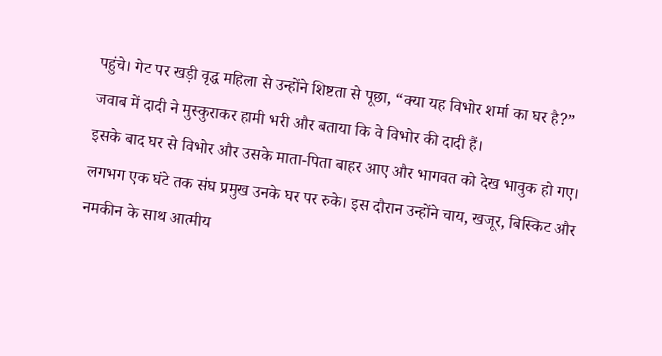पहुंचे। गेट पर खड़ी वृद्ध महिला से उन्होंने शिष्टता से पूछा, “क्या यह विभोर शर्मा का घर है?” जवाब में दादी ने मुस्कुराकर हामी भरी और बताया कि वे विभोर की दादी हैं।
इसके बाद घर से विभोर और उसके माता-पिता बाहर आए और भागवत को देख भावुक हो गए। लगभग एक घंटे तक संघ प्रमुख उनके घर पर रुके। इस दौरान उन्होंने चाय, खजूर, बिस्किट और नमकीन के साथ आत्मीय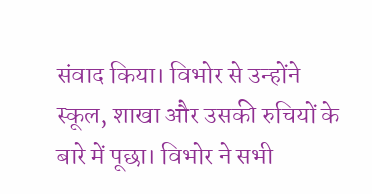संवाद किया। विभोर से उन्होंने स्कूल, शाखा और उसकी रुचियों के बारे में पूछा। विभोर ने सभी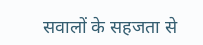सवालों के सहजता से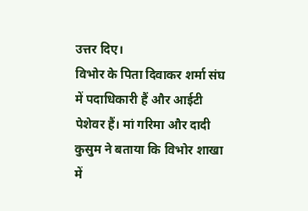उत्तर दिए।
विभोर के पिता दिवाकर शर्मा संघ में पदाधिकारी हैं और आईटी पेशेवर हैं। मां गरिमा और दादी कुसुम ने बताया कि विभोर शाखा में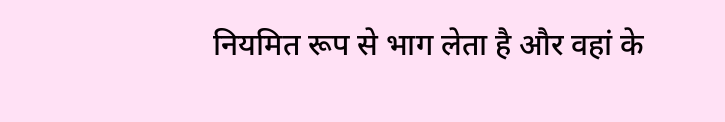नियमित रूप से भाग लेता है और वहां के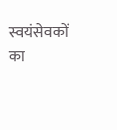स्वयंसेवकों का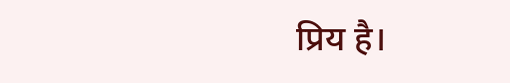प्रिय है।